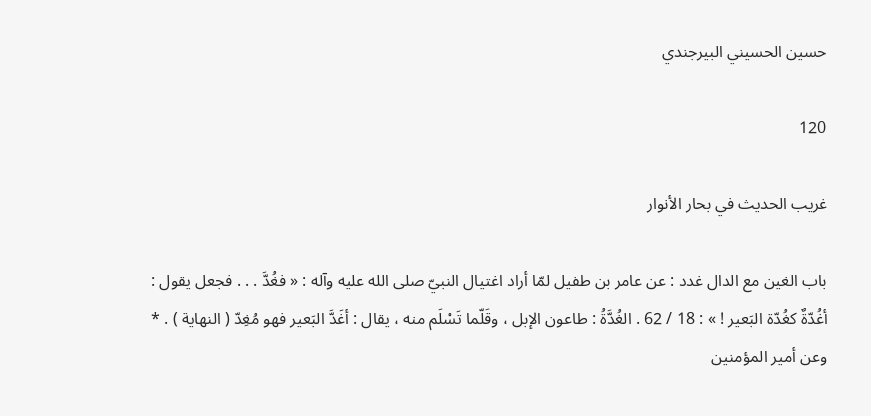حسين الحسيني البيرجندي

120

غريب الحديث في بحار الأنوار

باب الغين مع الدال غدد : عن عامر بن طفيل لمّا أراد اغتيال النبيّ صلى الله عليه وآله : « فغُدَّ . . . فجعل يقول : أغُدّةٌ كغُدّة البَعير ! » : 18 / 62 . الغُدَّةُ : طاعون الإبل ، وقَلّما تَسْلَم منه ، يقال : أغَدَّ البَعير فهو مُغِدّ ( النهاية ) . * وعن أمير المؤمنين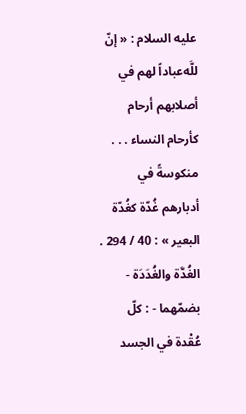عليه السلام : « إنّ للَّه‌عباداً لهم في أصلابهم أرحام كأرحام النساء . . . منكوسةً في أدبارهم غُدّة كغُدّة البعير » : 40 / 294 . الغُدَّة والغُدَدَة - بضمّهما - : كلّ عُقْدة في الجسد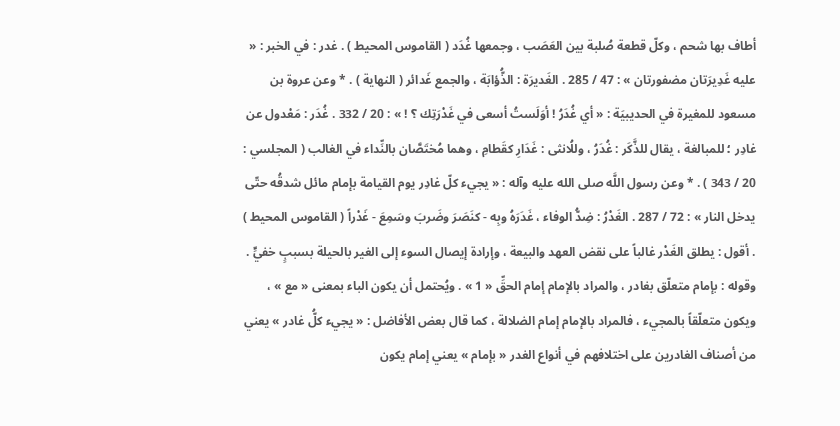أطاف بها شحم ، وكلّ قطعة صُلبة بين العَصَب ، وجمعها غُدَد ( القاموس المحيط ) . غدر : في الخبر : « عليه غَدِيرَتان مضفورتان » : 47 / 285 . الغَديرَة : الذُّؤابَة ، والجمع غَدائر ( النهاية ) . * وعن عروة بن مسعود للمغيرة في الحديبيَة : « أي غُدَرُ ! أوَلَستُ أسعى في غَدْرَتِك ؟ ! » : 20 / 332 . غُدَر : مَعْدول عن غادِر ؛ للمبالغة ، يقال للذَّكَر : غُدَرُ ، وللُانثى : غَدَارِ كقَطامِ ، وهما مُختَصَّان بالنِّداء في الغالب ( المجلسي : 20 / 343 ) . * وعن رسول اللَّه صلى الله عليه وآله : « يجيء كلّ غادِر يوم القيامة بإمام مائل شدقُه حتّى يدخل النار » : 72 / 287 . الغَدْرُ : ضِدُّ الوفاء ، غَدَرَهُ وبِه - كنَصَرَ وضَربَ وسَمِعَ - غَدْراً ( القاموس المحيط ) . أقول : يطلق الغَدْر غالباً على نقض العهد والبيعة ، وإرادة إيصال السوء إلى الغير بالحيلة بسببٍ خفيٍّ . وقوله : بإمام متعلّق بغادر ، والمراد بالإمام إمام الحقِّ « 1 » . ويُحتمل أن يكون الباء بمعنى « مع » ، ويكون متعلّقاً بالمجيء ، فالمراد بالإمام إمام الضلالة ، كما قال بعض الأفاضل : « يجيء كلُّ غادر » يعني من أصناف الغادرين على اختلافهم في أنواع الغدر « بإمام » يعني إمام يكون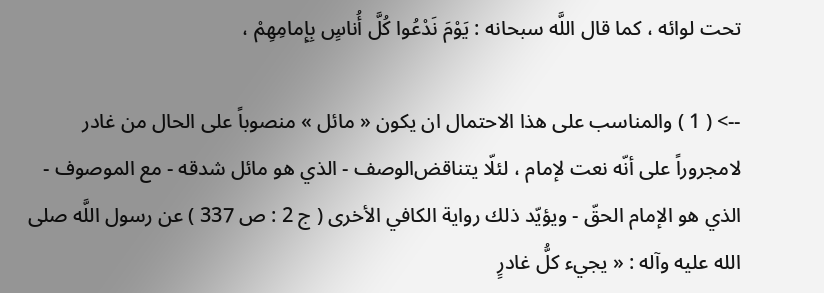تحت لوائه ، كما قال اللَّه سبحانه : يَوْمَ نَدْعُوا كُلَّ أُناسٍ بِإِمامِهِمْ ،

--> ( 1 ) والمناسب على هذا الاحتمال ان يكون « مائل » منصوباً على الحال من غادر لامجروراً على أنّه نعت لإمام ، لئلّا يتناقض‌الوصف - الذي هو مائل شدقه - مع الموصوف - الذي هو الإمام الحقّ - ويؤيّد ذلك رواية الكافي الأخرى ( ج 2 : ص 337 ) عن رسول اللَّه صلى الله عليه وآله : « يجيء كلُّ غادرٍ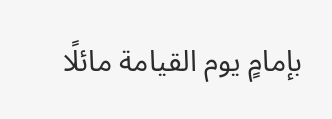بإمامٍ يوم القيامة مائلًا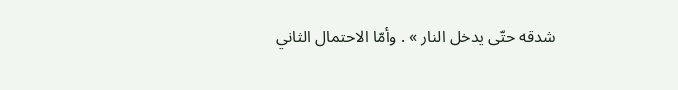شدقه حتّى يدخل النار » . وأمّا الاحتمال الثاني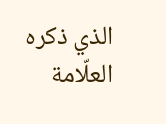الذي ذكره العلّامة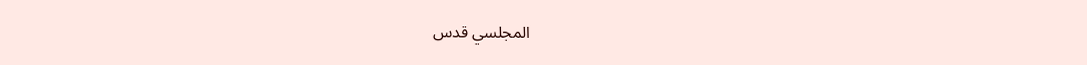المجلسي قدس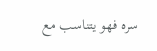سره فهو يتناسب مع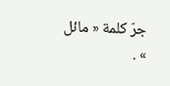جرّ كلمة « مائل » .